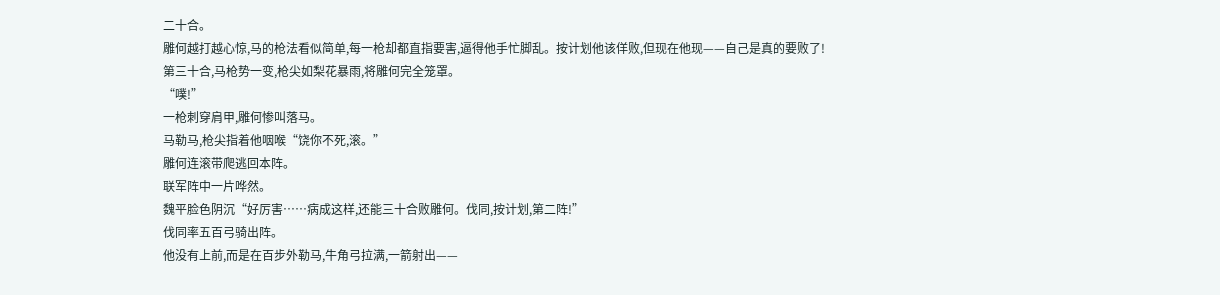二十合。
雕何越打越心惊,马的枪法看似简单,每一枪却都直指要害,逼得他手忙脚乱。按计划他该佯败,但现在他现——自己是真的要败了!
第三十合,马枪势一变,枪尖如梨花暴雨,将雕何完全笼罩。
“噗!”
一枪刺穿肩甲,雕何惨叫落马。
马勒马,枪尖指着他咽喉“饶你不死,滚。”
雕何连滚带爬逃回本阵。
联军阵中一片哗然。
魏平脸色阴沉“好厉害……病成这样,还能三十合败雕何。伐同,按计划,第二阵!”
伐同率五百弓骑出阵。
他没有上前,而是在百步外勒马,牛角弓拉满,一箭射出——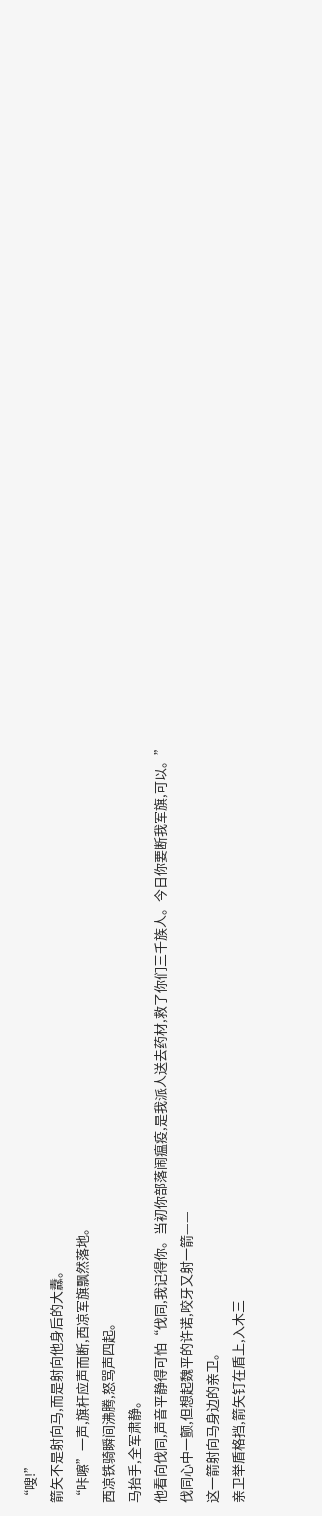“嗖!”
箭矢不是射向马,而是射向他身后的大纛。
“咔嚓”一声,旗杆应声而断,西凉军旗飘然落地。
西凉铁骑瞬间沸腾,怒骂声四起。
马抬手,全军肃静。
他看向伐同,声音平静得可怕“伐同,我记得你。当初你部落闹瘟疫,是我派人送去药材,救了你们三千族人。今日你要断我军旗,可以。”
伐同心中一颤,但想起魏平的许诺,咬牙又射一箭——
这一箭射向马身边的亲卫。
亲卫举盾格挡,箭矢钉在盾上,入木三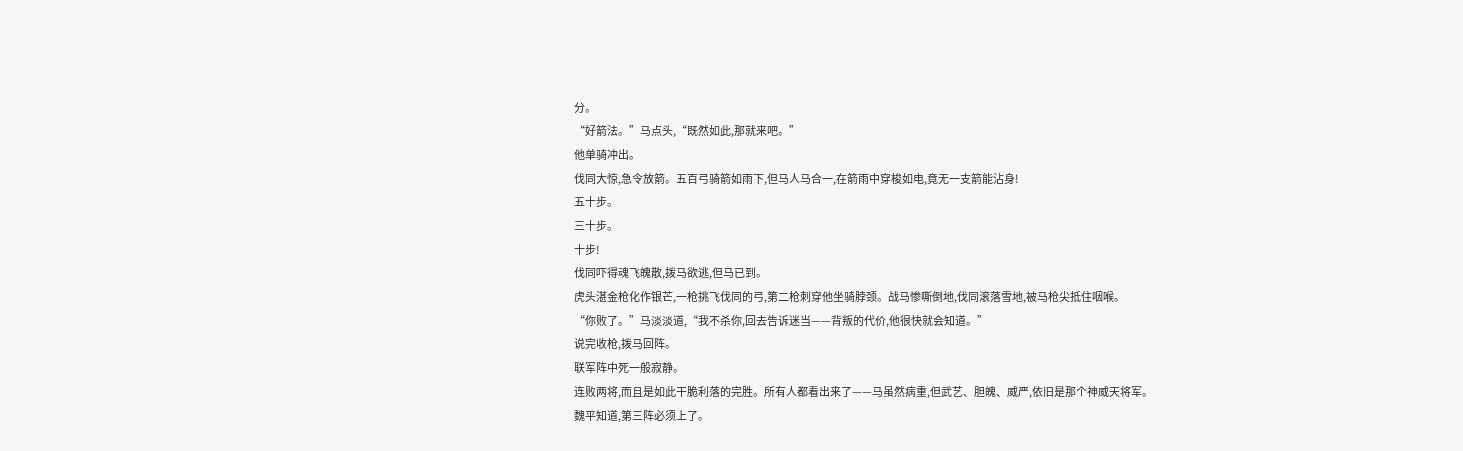分。
“好箭法。”马点头,“既然如此,那就来吧。”
他单骑冲出。
伐同大惊,急令放箭。五百弓骑箭如雨下,但马人马合一,在箭雨中穿梭如电,竟无一支箭能沾身!
五十步。
三十步。
十步!
伐同吓得魂飞魄散,拨马欲逃,但马已到。
虎头湛金枪化作银芒,一枪挑飞伐同的弓,第二枪刺穿他坐骑脖颈。战马惨嘶倒地,伐同滚落雪地,被马枪尖抵住咽喉。
“你败了。”马淡淡道,“我不杀你,回去告诉迷当——背叛的代价,他很快就会知道。”
说完收枪,拨马回阵。
联军阵中死一般寂静。
连败两将,而且是如此干脆利落的完胜。所有人都看出来了——马虽然病重,但武艺、胆魄、威严,依旧是那个神威天将军。
魏平知道,第三阵必须上了。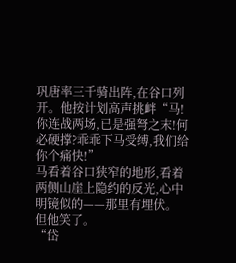巩唐率三千骑出阵,在谷口列开。他按计划高声挑衅“马!你连战两场,已是强弩之末!何必硬撑?乖乖下马受缚,我们给你个痛快!”
马看着谷口狭窄的地形,看着两侧山崖上隐约的反光,心中明镜似的——那里有埋伏。
但他笑了。
“岱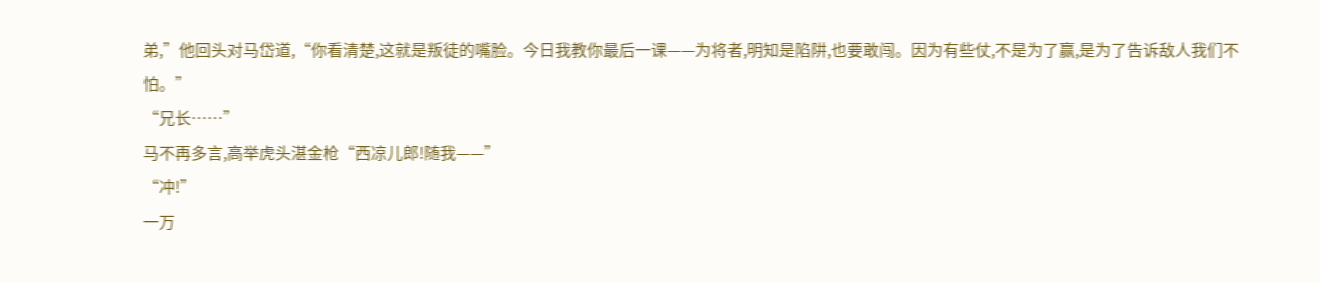弟,”他回头对马岱道,“你看清楚,这就是叛徒的嘴脸。今日我教你最后一课——为将者,明知是陷阱,也要敢闯。因为有些仗,不是为了赢,是为了告诉敌人我们不怕。”
“兄长……”
马不再多言,高举虎头湛金枪“西凉儿郎!随我——”
“冲!”
一万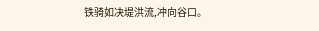铁骑如决堤洪流,冲向谷口。